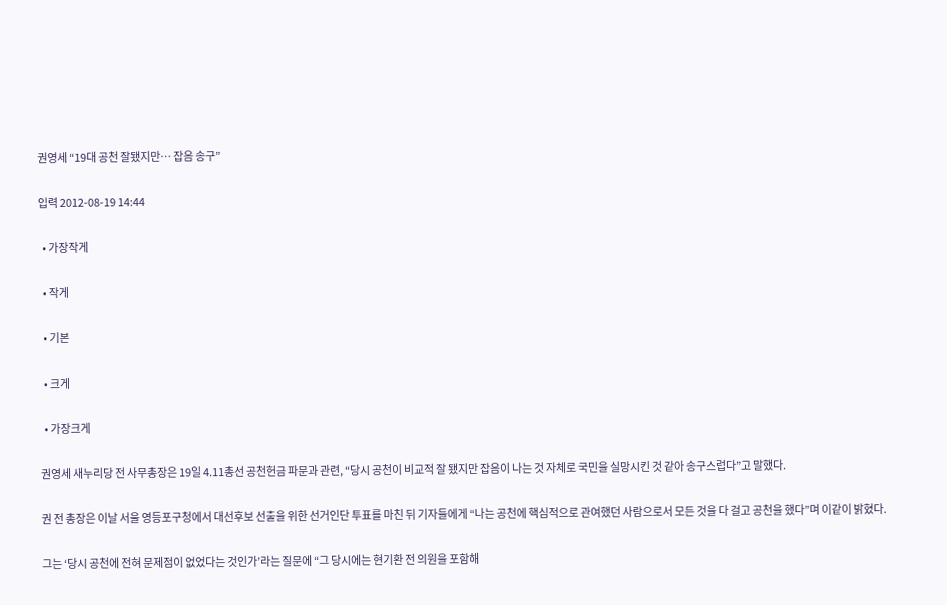권영세 “19대 공천 잘됐지만… 잡음 송구”

입력 2012-08-19 14:44

  • 가장작게

  • 작게

  • 기본

  • 크게

  • 가장크게

권영세 새누리당 전 사무총장은 19일 4.11총선 공천헌금 파문과 관련, “당시 공천이 비교적 잘 됐지만 잡음이 나는 것 자체로 국민을 실망시킨 것 같아 송구스럽다”고 말했다.

권 전 총장은 이날 서울 영등포구청에서 대선후보 선출을 위한 선거인단 투표를 마친 뒤 기자들에게 “나는 공천에 핵심적으로 관여했던 사람으로서 모든 것을 다 걸고 공천을 했다”며 이같이 밝혔다.

그는 ‘당시 공천에 전혀 문제점이 없었다는 것인가’라는 질문에 “그 당시에는 현기환 전 의원을 포함해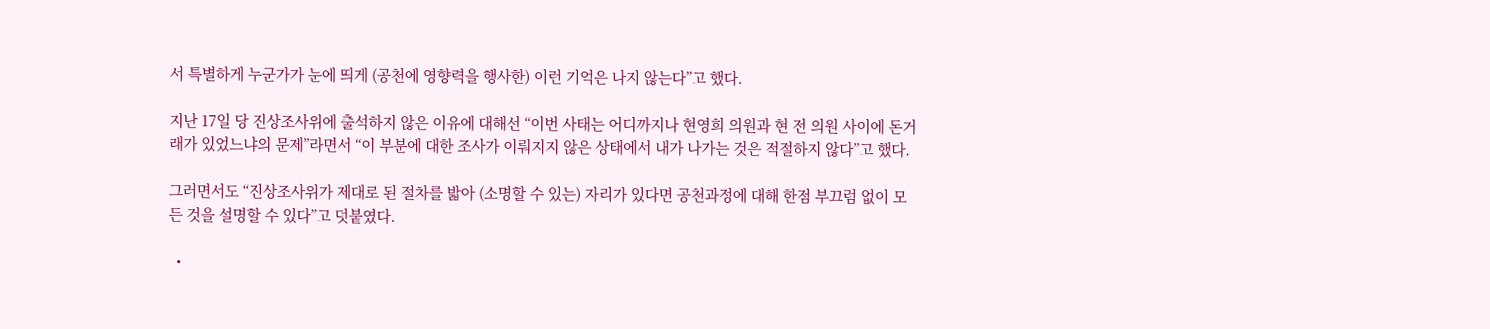서 특별하게 누군가가 눈에 띄게 (공천에 영향력을 행사한) 이런 기억은 나지 않는다”고 했다.

지난 17일 당 진상조사위에 출석하지 않은 이유에 대해선 “이번 사태는 어디까지나 현영희 의원과 현 전 의원 사이에 돈거래가 있었느냐의 문제”라면서 “이 부분에 대한 조사가 이뤄지지 않은 상태에서 내가 나가는 것은 적절하지 않다”고 했다.

그러면서도 “진상조사위가 제대로 된 절차를 밟아 (소명할 수 있는) 자리가 있다면 공천과정에 대해 한점 부끄럼 없이 모든 것을 설명할 수 있다”고 덧붙였다.

  •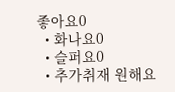좋아요0
  • 화나요0
  • 슬퍼요0
  • 추가취재 원해요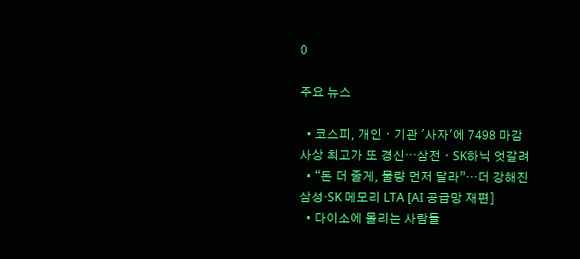0

주요 뉴스

  • 코스피, 개인ㆍ기관 '사자'에 7498 마감 사상 최고가 또 경신⋯삼전ㆍSK하닉 엇갈려
  • “돈 더 줄게, 물량 먼저 달라”…더 강해진 삼성·SK 메모리 LTA [AI 공급망 재편]
  • 다이소에 몰리는 사람들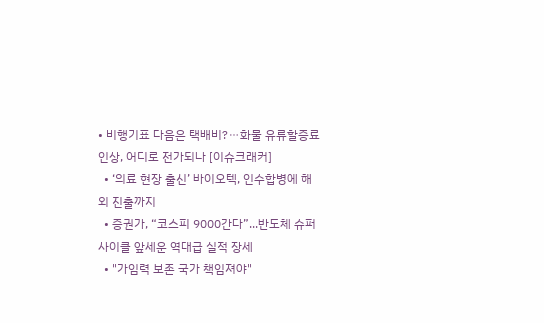• 비행기표 다음은 택배비?⋯화물 유류할증료 인상, 어디로 전가되나 [이슈크래커]
  • ‘의료 현장 출신’ 바이오텍, 인수합병에 해외 진출까지
  • 증권가, “코스피 9000간다”...반도체 슈퍼 사이클 앞세운 역대급 실적 장세
  • "가임력 보존 국가 책임져야"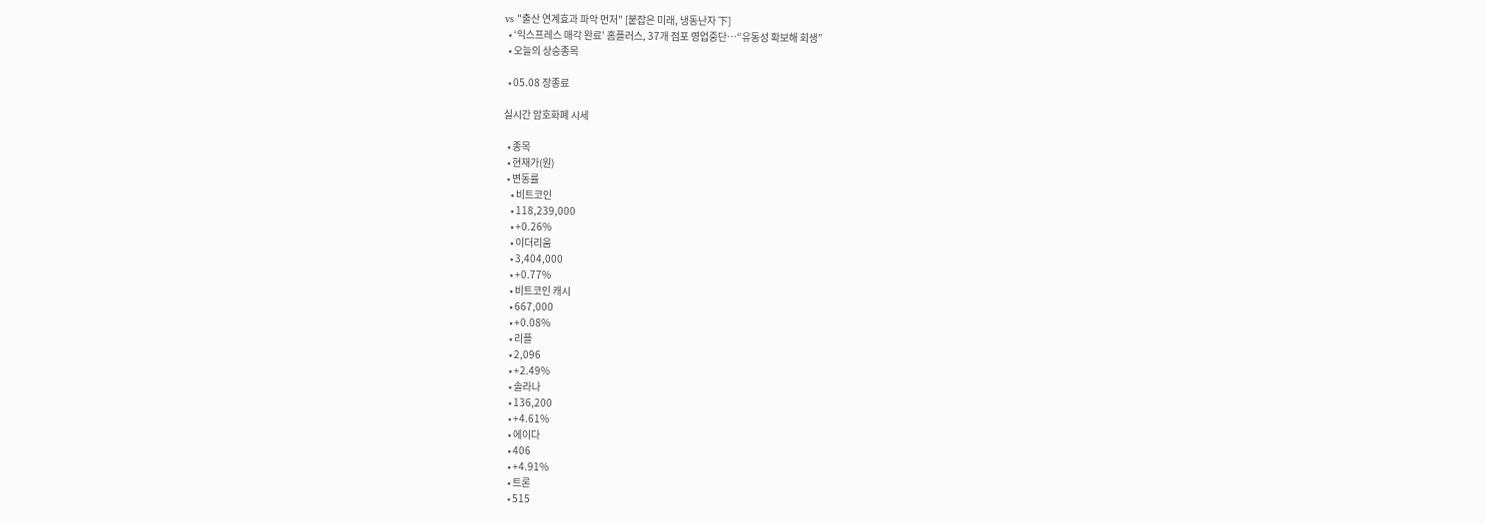vs "출산 연계효과 파악 먼저" [붙잡은 미래, 냉동난자 下]
  • ‘익스프레스 매각 완료’ 홈플러스, 37개 점포 영업중단⋯“유동성 확보해 회생”
  • 오늘의 상승종목

  • 05.08 장종료

실시간 암호화폐 시세

  • 종목
  • 현재가(원)
  • 변동률
    • 비트코인
    • 118,239,000
    • +0.26%
    • 이더리움
    • 3,404,000
    • +0.77%
    • 비트코인 캐시
    • 667,000
    • +0.08%
    • 리플
    • 2,096
    • +2.49%
    • 솔라나
    • 136,200
    • +4.61%
    • 에이다
    • 406
    • +4.91%
    • 트론
    • 515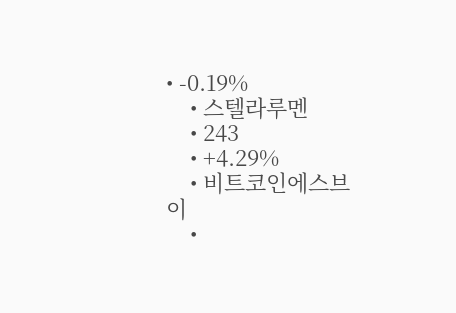• -0.19%
    • 스텔라루멘
    • 243
    • +4.29%
    • 비트코인에스브이
    •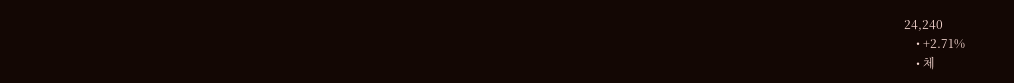24,240
    • +2.71%
    • 체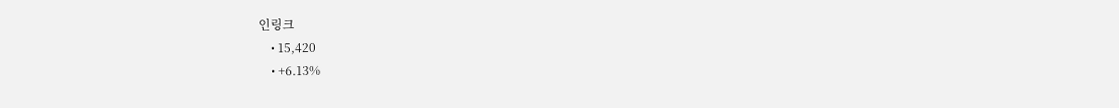인링크
    • 15,420
    • +6.13%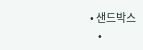• 샌드박스
    •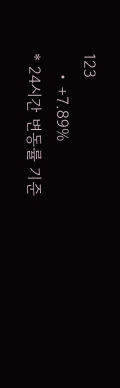123
    • +7.89%
* 24시간 변동률 기준